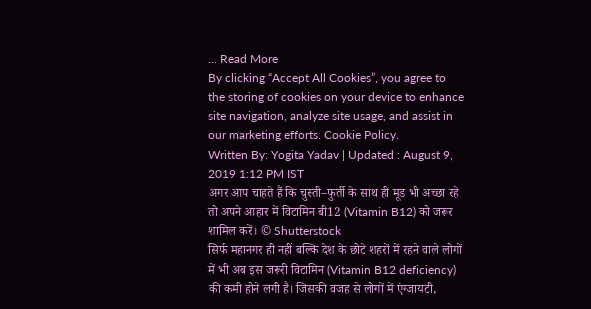... Read More
By clicking “Accept All Cookies”, you agree to the storing of cookies on your device to enhance site navigation, analyze site usage, and assist in our marketing efforts. Cookie Policy.
Written By: Yogita Yadav | Updated : August 9, 2019 1:12 PM IST
अगर आप चाहते हैं कि चुस्ती–फुर्ती के साथ ही मूड भी अच्छा रहे तो अपने आहार में विटामिन बी12 (Vitamin B12) को जरूर शामिल करें। © Shutterstock
सिर्फ महानगर ही नहीं बल्कि देश के छोटे शहरों में रहने वाले लोगों में भी अब इस जरूरी विटामिन (Vitamin B12 deficiency) की कमी होने लगी है। जिसकी वजह से लोगों में एंग्जायटी,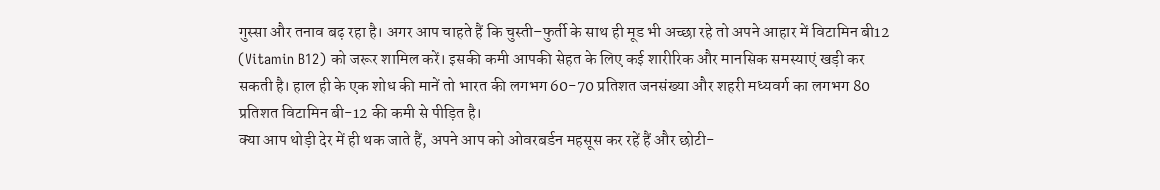गुस्सा और तनाव बढ़ रहा है। अगर आप चाहते हैं कि चुस्ती–फुर्ती के साथ ही मूड भी अच्छा रहे तो अपने आहार में विटामिन बी12 (Vitamin B12) को जरूर शामिल करें। इसकी कमी आपकी सेहत के लिए कई शारीरिक और मानसिक समस्याएं खड़ी कर सकती है। हाल ही के एक शोध की मानें तो भारत की लगभग 60-70 प्रतिशत जनसंख्या और शहरी मध्यवर्ग का लगभग 80 प्रतिशत विटामिन बी-12 की कमी से पीड़ित है।
क्या आप थोड़ी देर में ही थक जाते हैं, अपने आप को ओवरबर्डन महसूस कर रहें हैं और छोटी-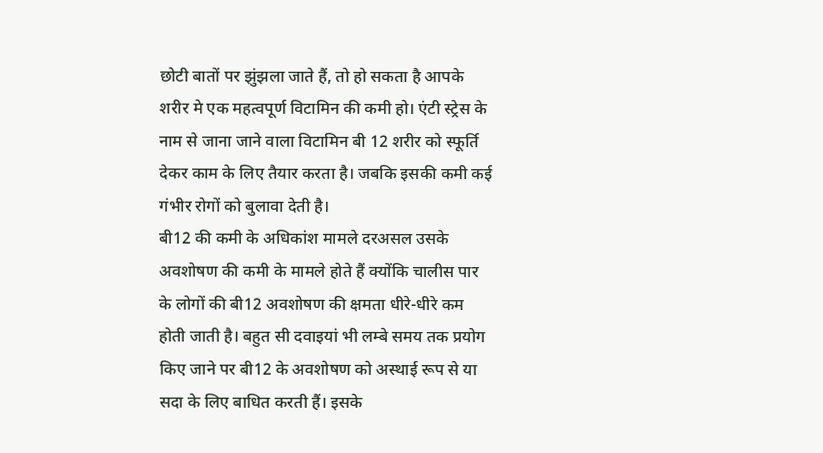छोटी बातों पर झुंझला जाते हैं, तो हो सकता है आपके शरीर मे एक महत्वपूर्ण विटामिन की कमी हो। एंटी स्ट्रेस के नाम से जाना जाने वाला विटामिन बी 12 शरीर को स्फूर्ति देकर काम के लिए तैयार करता है। जबकि इसकी कमी कई गंभीर रोगों को बुलावा देती है।
बी12 की कमी के अधिकांश मामले दरअसल उसके अवशोषण की कमी के मामले होते हैं क्योंकि चालीस पार के लोगों की बी12 अवशोषण की क्षमता धीरे-धीरे कम होती जाती है। बहुत सी दवाइयां भी लम्बे समय तक प्रयोग किए जाने पर बी12 के अवशोषण को अस्थाई रूप से या सदा के लिए बाधित करती हैं। इसके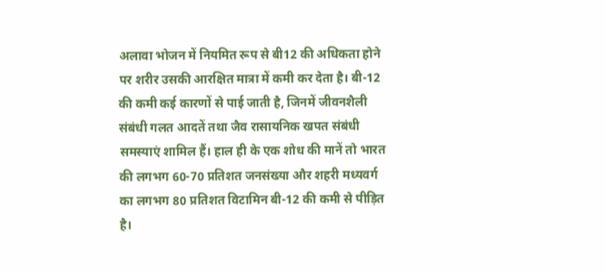अलावा भोजन में नियमित रूप से बी12 की अधिकता होने पर शरीर उसकी आरक्षित मात्रा में कमी कर देता है। बी-12 की कमी कई कारणों से पाई जाती है, जिनमें जीवनशैली संबंधी गलत आदतें तथा जैव रासायनिक खपत संबंधी समस्याएं शामिल हैं। हाल ही के एक शोध की मानें तो भारत की लगभग 60-70 प्रतिशत जनसंख्या और शहरी मध्यवर्ग का लगभग 80 प्रतिशत विटामिन बी-12 की कमी से पीड़ित है।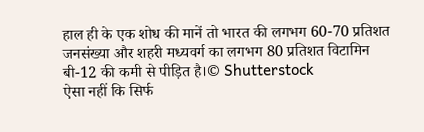हाल ही के एक शोध की मानें तो भारत की लगभग 60-70 प्रतिशत जनसंख्या और शहरी मध्यवर्ग का लगभग 80 प्रतिशत विटामिन बी-12 की कमी से पीड़ित है।© Shutterstock
ऐसा नहीं कि सिर्फ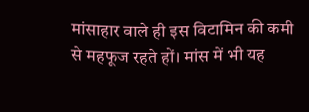मांसाहार वाले ही इस विटामिन की कमी से महफूज रहते हों। मांस में भी यह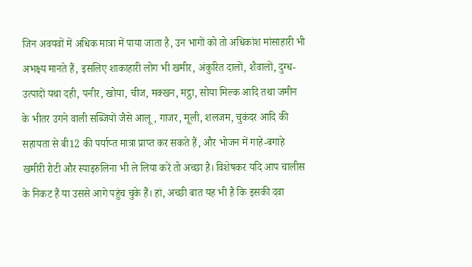जिन अवयवों में अधिक मात्रा में पाया जाता है, उन भागों को तो अधिकांश मांसाहारी भी अभक्ष्य मानते हैं, इसलिए शाकाहारी लोग भी खमीर, अंकुरित दालों, शैवालों, दुग्ध-उत्पादों यथा दही, पनीर, खोया, चीज, मक्खन, मट्ठा, सोया मिल्क आदि तथा जमीन के भीतर उगने वाली सब्जियों जैसे आलू, गाजर, मूली, शलजम, चुकंदर आदि की सहायता से बी12 की पर्याप्त मात्रा प्राप्त कर सकते हैं, और भोजन में गाहे-बगाहे खमीरी रोटी और स्पाइरुलिना भी ले लिया करें तो अच्छा है। विशेषकर यदि आप चालीस के निकट हैं या उससे आगे पहुंच चुके हैं। हां, अच्छी बात यह भी है कि इसकी दवा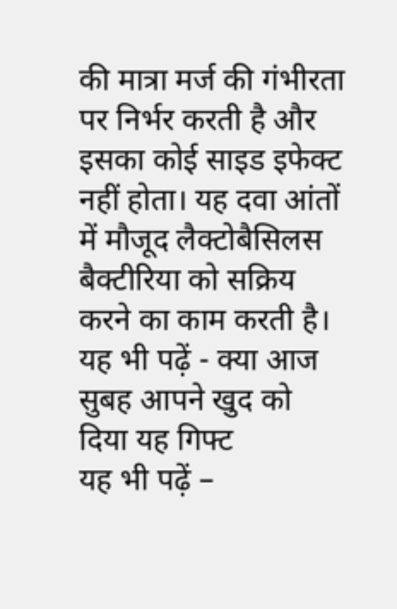की मात्रा मर्ज की गंभीरता पर निर्भर करती है और इसका कोई साइड इफेक्ट नहीं होता। यह दवा आंतों में मौजूद लैक्टोबैसिलस बैक्टीरिया को सक्रिय करने का काम करती है।
यह भी पढ़ें - क्या आज सुबह आपने खुद को दिया यह गिफ्ट
यह भी पढ़ें –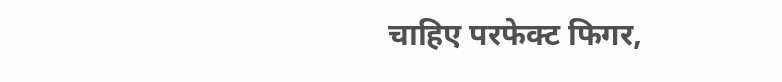चाहिए परफेक्ट फिगर,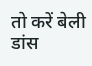तो करें बेली डांस